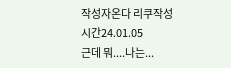작성자온다 리쿠작성시간24.01.05
근데 뭐....나는...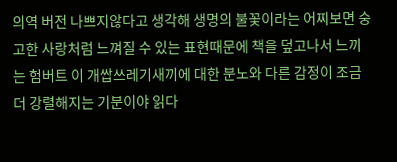의역 버전 나쁘지않다고 생각해 생명의 불꽃이라는 어찌보면 숭고한 사랑처럼 느껴질 수 있는 표현때문에 책을 덮고나서 느끼는 험버트 이 개쌉쓰레기새끼에 대한 분노와 다른 감정이 조금 더 강렬해지는 기분이야 읽다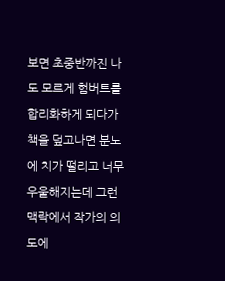보면 초중반까진 나도 모르게 험버트를 합리화하게 되다가 책을 덮고나면 분노에 치가 떨리고 너무 우울해지는데 그런 맥락에서 작가의 의도에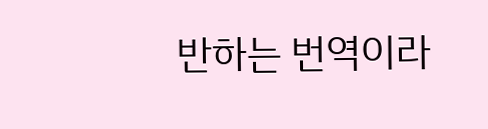반하는 번역이라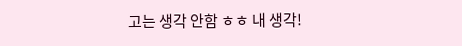고는 생각 안함 ㅎㅎ 내 생각!